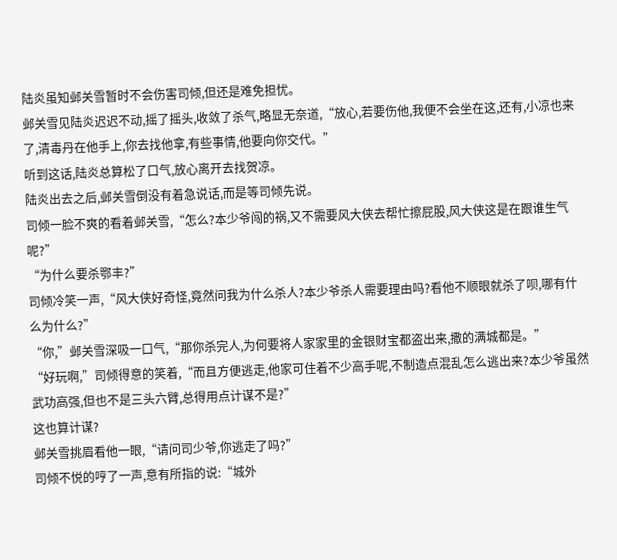陆炎虽知邺关雪暂时不会伤害司倾,但还是难免担忧。
邺关雪见陆炎迟迟不动,摇了摇头,收敛了杀气,略显无奈道,“放心,若要伤他,我便不会坐在这,还有,小凉也来了,清毒丹在他手上,你去找他拿,有些事情,他要向你交代。”
听到这话,陆炎总算松了口气,放心离开去找贺凉。
陆炎出去之后,邺关雪倒没有着急说话,而是等司倾先说。
司倾一脸不爽的看着邺关雪,“怎么?本少爷闯的祸,又不需要风大侠去帮忙擦屁股,风大侠这是在跟谁生气呢?”
“为什么要杀鄂丰?”
司倾冷笑一声,“风大侠好奇怪,竟然问我为什么杀人?本少爷杀人需要理由吗?看他不顺眼就杀了呗,哪有什么为什么?”
“你,”邺关雪深吸一口气,“那你杀完人,为何要将人家家里的金银财宝都盗出来,撒的满城都是。”
“好玩啊,”司倾得意的笑着,“而且方便逃走,他家可住着不少高手呢,不制造点混乱怎么逃出来?本少爷虽然武功高强,但也不是三头六臂,总得用点计谋不是?”
这也算计谋?
邺关雪挑眉看他一眼,“请问司少爷,你逃走了吗?”
司倾不悦的哼了一声,意有所指的说:“城外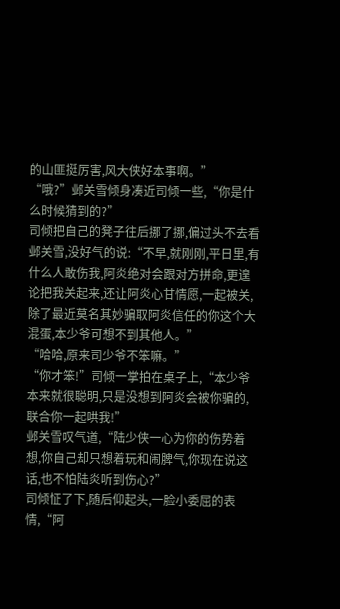的山匪挺厉害,风大侠好本事啊。”
“哦?”邺关雪倾身凑近司倾一些,“你是什么时候猜到的?”
司倾把自己的凳子往后挪了挪,偏过头不去看邺关雪,没好气的说:“不早,就刚刚,平日里,有什么人敢伤我,阿炎绝对会跟对方拼命,更遑论把我关起来,还让阿炎心甘情愿,一起被关,除了最近莫名其妙骗取阿炎信任的你这个大混蛋,本少爷可想不到其他人。”
“哈哈,原来司少爷不笨嘛。”
“你才笨!”司倾一掌拍在桌子上,“本少爷本来就很聪明,只是没想到阿炎会被你骗的,联合你一起哄我!”
邺关雪叹气道,“陆少侠一心为你的伤势着想,你自己却只想着玩和闹脾气,你现在说这话,也不怕陆炎听到伤心?”
司倾怔了下,随后仰起头,一脸小委屈的表情,“阿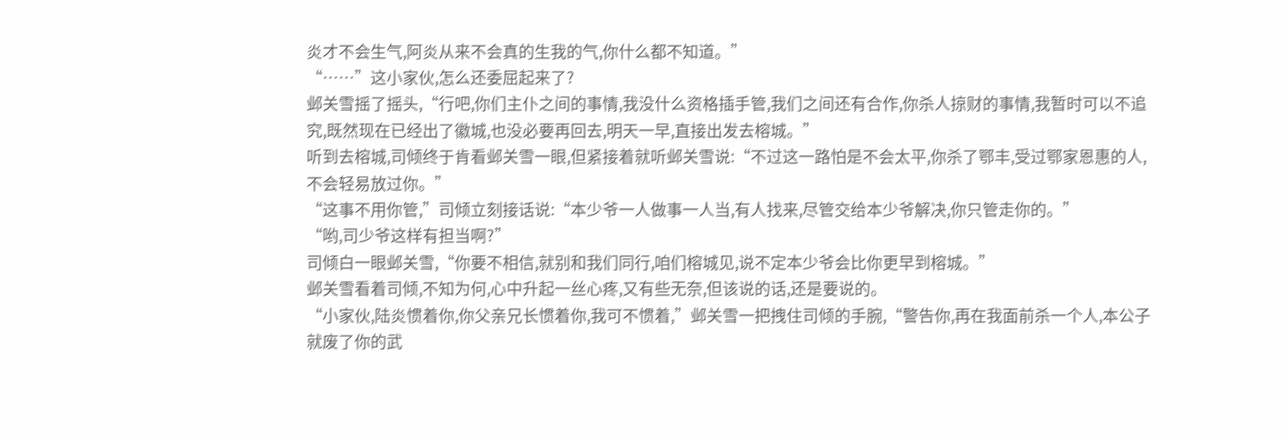炎才不会生气,阿炎从来不会真的生我的气,你什么都不知道。”
“……”这小家伙,怎么还委屈起来了?
邺关雪摇了摇头,“行吧,你们主仆之间的事情,我没什么资格插手管,我们之间还有合作,你杀人掠财的事情,我暂时可以不追究,既然现在已经出了徽城,也没必要再回去,明天一早,直接出发去榕城。”
听到去榕城,司倾终于肯看邺关雪一眼,但紧接着就听邺关雪说:“不过这一路怕是不会太平,你杀了鄂丰,受过鄂家恩惠的人,不会轻易放过你。”
“这事不用你管,”司倾立刻接话说:“本少爷一人做事一人当,有人找来,尽管交给本少爷解决,你只管走你的。”
“哟,司少爷这样有担当啊?”
司倾白一眼邺关雪,“你要不相信,就别和我们同行,咱们榕城见,说不定本少爷会比你更早到榕城。”
邺关雪看着司倾,不知为何,心中升起一丝心疼,又有些无奈,但该说的话,还是要说的。
“小家伙,陆炎惯着你,你父亲兄长惯着你,我可不惯着,”邺关雪一把拽住司倾的手腕,“警告你,再在我面前杀一个人,本公子就废了你的武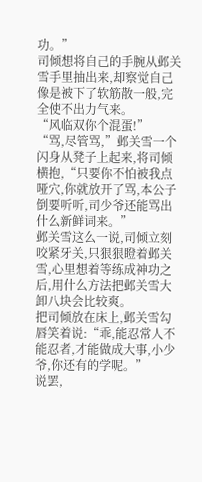功。”
司倾想将自己的手腕从邺关雪手里抽出来,却察觉自己像是被下了软筋散一般,完全使不出力气来。
“风临双你个混蛋!”
“骂,尽管骂,”邺关雪一个闪身从凳子上起来,将司倾横抱,“只要你不怕被我点哑穴,你就放开了骂,本公子倒要听听,司少爷还能骂出什么新鲜词来。”
邺关雪这么一说,司倾立刻咬紧牙关,只狠狠瞪着邺关雪,心里想着等练成神功之后,用什么方法把邺关雪大卸八块会比较爽。
把司倾放在床上,邺关雪勾唇笑着说:“乖,能忍常人不能忍者,才能做成大事,小少爷,你还有的学呢。”
说罢,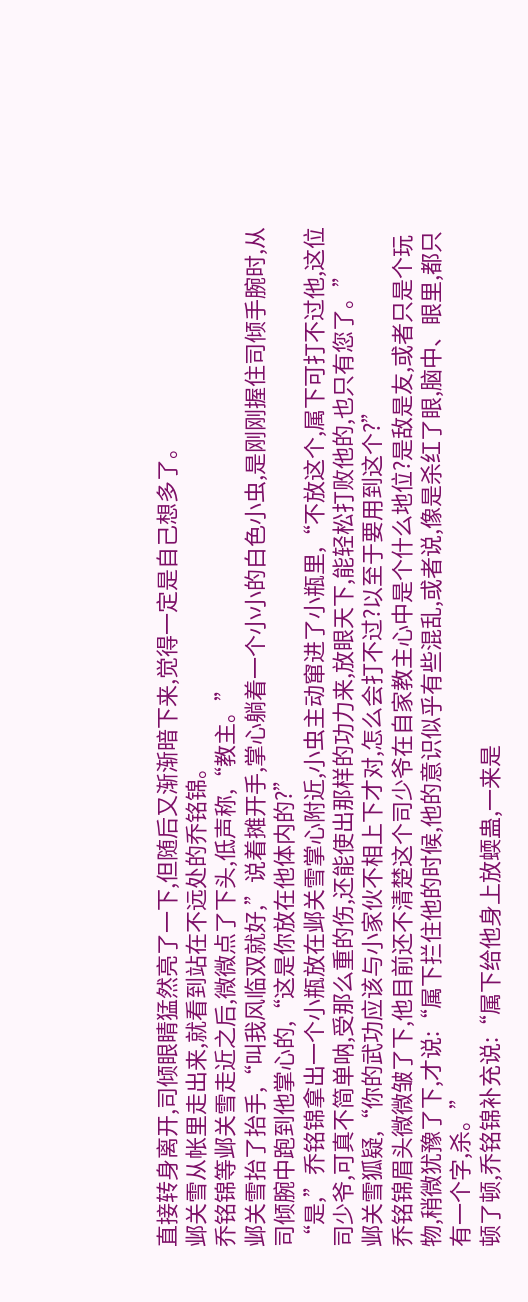直接转身离开,司倾眼睛猛然亮了一下,但随后又渐渐暗下来,觉得一定是自己想多了。
邺关雪从帐里走出来,就看到站在不远处的乔铭锦。
乔铭锦等邺关雪走近之后,微微点了下头,低声称,“教主。”
邺关雪抬了抬手,“叫我风临双就好,”说着摊开手,掌心躺着一个小小的白色小虫,是刚刚握住司倾手腕时,从司倾腕中跑到他掌心的,“这是你放在他体内的?”
“是,”乔铭锦拿出一个小瓶放在邺关雪掌心附近,小虫主动窜进了小瓶里,“不放这个,属下可打不过他,这位司少爷,可真不简单呐,受那么重的伤,还能使出那样的功力来,放眼天下,能轻松打败他的,也只有您了。”
邺关雪狐疑,“你的武功应该与小家伙不相上下才对,怎么会打不过?以至于要用到这个?”
乔铭锦眉头微微皱了下,他目前还不清楚这个司少爷在自家教主心中是个什么地位?是敌是友,或者只是个玩物,稍微犹豫了下,才说:“属下拦住他的时候,他的意识似乎有些混乱,或者说,像是杀红了眼,脑中、眼里,都只有一个字,杀。”
顿了顿,乔铭锦补充说:“属下给他身上放蝡蛊,一来是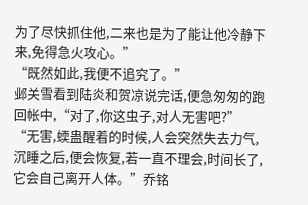为了尽快抓住他,二来也是为了能让他冷静下来,免得急火攻心。”
“既然如此,我便不追究了。”
邺关雪看到陆炎和贺凉说完话,便急匆匆的跑回帐中,“对了,你这虫子,对人无害吧?”
“无害,蝡蛊醒着的时候,人会突然失去力气,沉睡之后,便会恢复,若一直不理会,时间长了,它会自己离开人体。”乔铭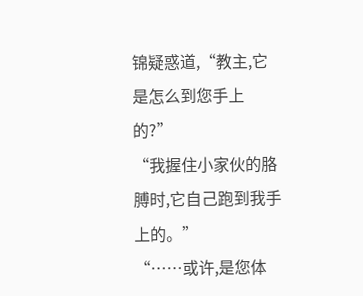锦疑惑道,“教主,它是怎么到您手上的?”
“我握住小家伙的胳膊时,它自己跑到我手上的。”
“……或许,是您体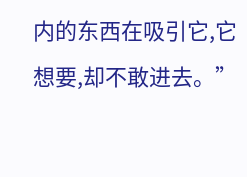内的东西在吸引它,它想要,却不敢进去。”